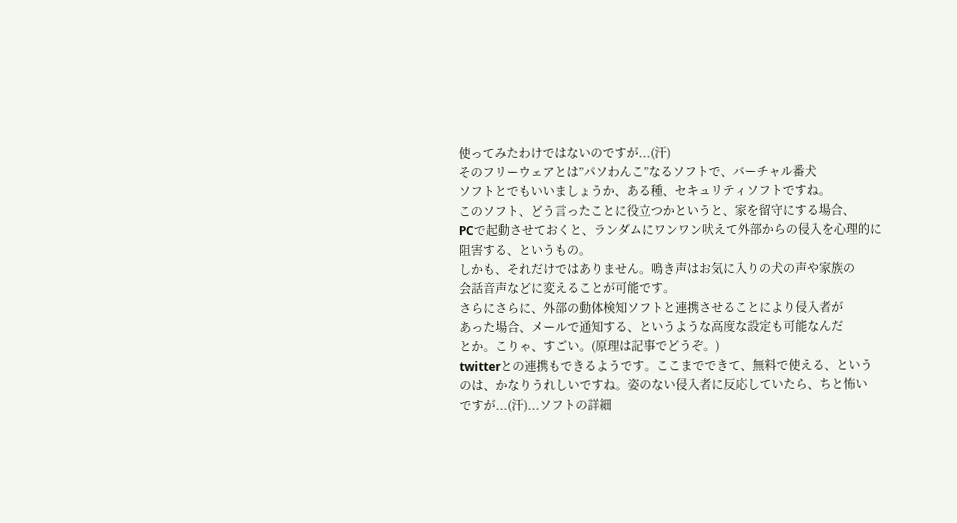使ってみたわけではないのですが...(汗)
そのフリーウェアとは”パソわんこ”なるソフトで、バーチャル番犬
ソフトとでもいいましょうか、ある種、セキュリティソフトですね。
このソフト、どう言ったことに役立つかというと、家を留守にする場合、
PCで起動させておくと、ランダムにワンワン吠えて外部からの侵入を心理的に
阻害する、というもの。
しかも、それだけではありません。鳴き声はお気に入りの犬の声や家族の
会話音声などに変えることが可能です。
さらにさらに、外部の動体検知ソフトと連携させることにより侵入者が
あった場合、メールで通知する、というような高度な設定も可能なんだ
とか。こりゃ、すごい。(原理は記事でどうぞ。)
twitterとの連携もできるようです。ここまでできて、無料で使える、という
のは、かなりうれしいですね。姿のない侵入者に反応していたら、ちと怖い
ですが...(汗)...ソフトの詳細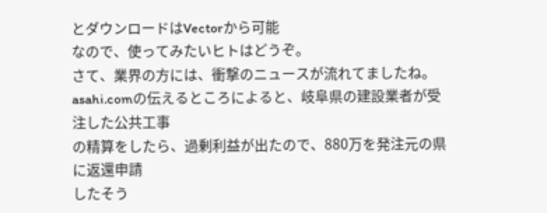とダウンロードはVectorから可能
なので、使ってみたいヒトはどうぞ。
さて、業界の方には、衝撃のニュースが流れてましたね。
asahi.comの伝えるところによると、岐阜県の建設業者が受注した公共工事
の精算をしたら、過剰利益が出たので、880万を発注元の県に返還申請
したそう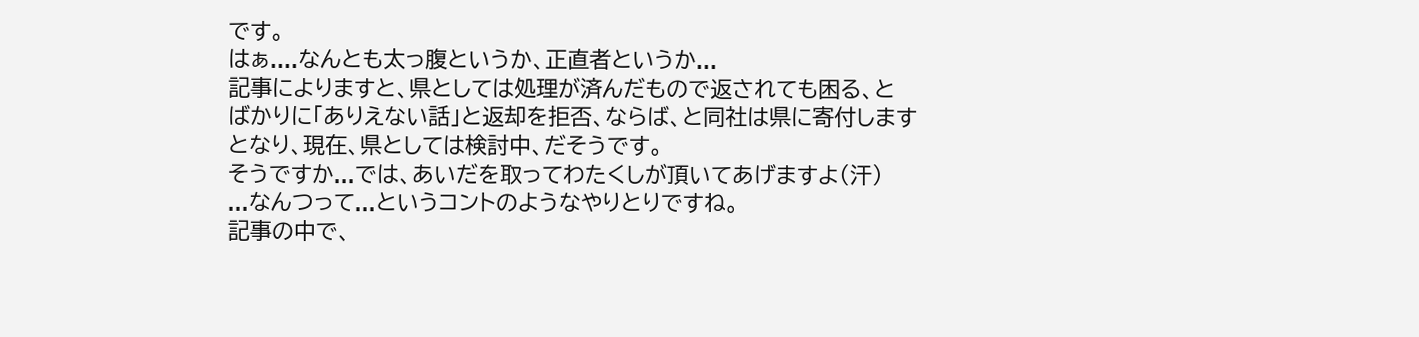です。
はぁ....なんとも太っ腹というか、正直者というか...
記事によりますと、県としては処理が済んだもので返されても困る、と
ばかりに「ありえない話」と返却を拒否、ならば、と同社は県に寄付します
となり、現在、県としては検討中、だそうです。
そうですか...では、あいだを取ってわたくしが頂いてあげますよ(汗)
...なんつって...というコントのようなやりとりですね。
記事の中で、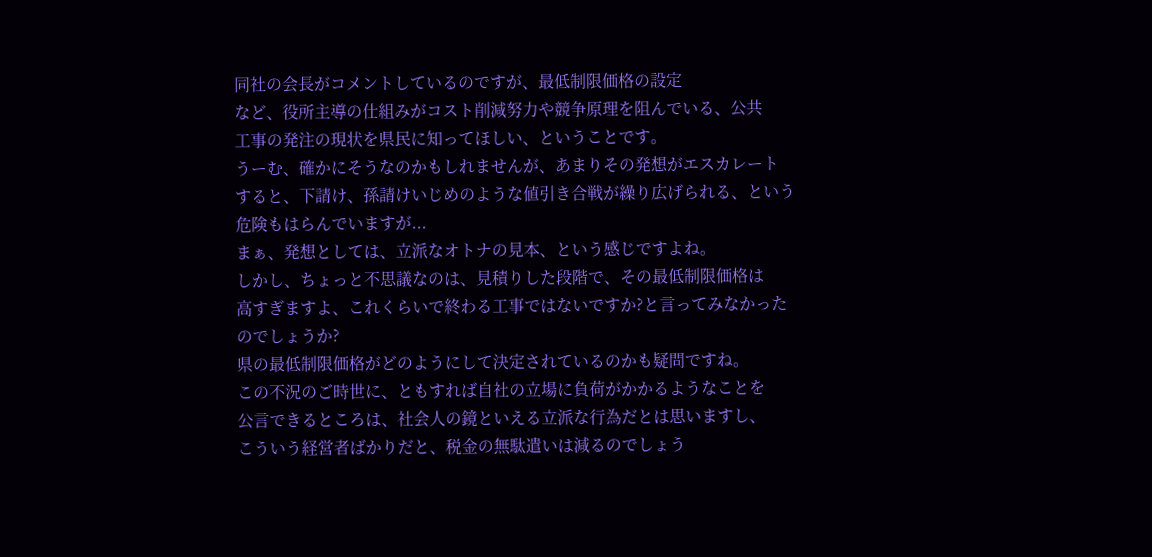同社の会長がコメントしているのですが、最低制限価格の設定
など、役所主導の仕組みがコスト削減努力や競争原理を阻んでいる、公共
工事の発注の現状を県民に知ってほしい、ということです。
うーむ、確かにそうなのかもしれませんが、あまりその発想がエスカレート
すると、下請け、孫請けいじめのような値引き合戦が繰り広げられる、という
危険もはらんでいますが...
まぁ、発想としては、立派なオトナの見本、という感じですよね。
しかし、ちょっと不思議なのは、見積りした段階で、その最低制限価格は
高すぎますよ、これくらいで終わる工事ではないですか?と言ってみなかった
のでしょうか?
県の最低制限価格がどのようにして決定されているのかも疑問ですね。
この不況のご時世に、ともすれば自社の立場に負荷がかかるようなことを
公言できるところは、社会人の鏡といえる立派な行為だとは思いますし、
こういう経営者ばかりだと、税金の無駄遣いは減るのでしょう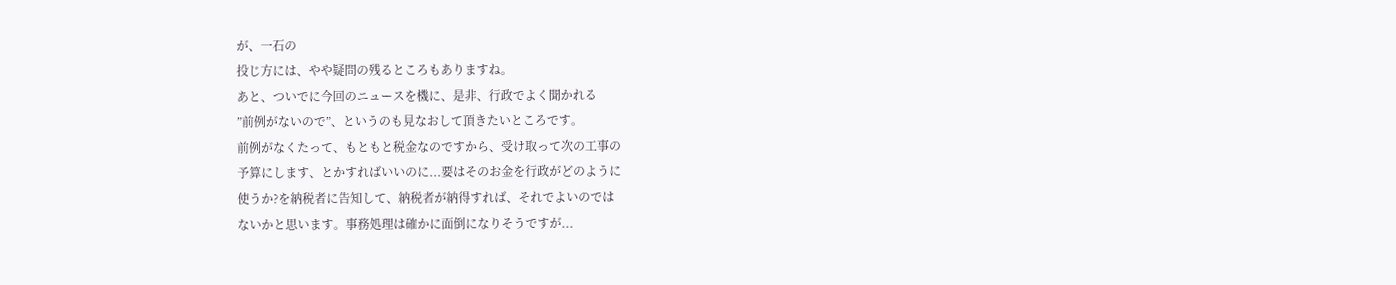が、一石の
投じ方には、やや疑問の残るところもありますね。
あと、ついでに今回のニュースを機に、是非、行政でよく聞かれる
”前例がないので”、というのも見なおして頂きたいところです。
前例がなくたって、もともと税金なのですから、受け取って次の工事の
予算にします、とかすればいいのに...要はそのお金を行政がどのように
使うか?を納税者に告知して、納税者が納得すれば、それでよいのでは
ないかと思います。事務処理は確かに面倒になりそうですが...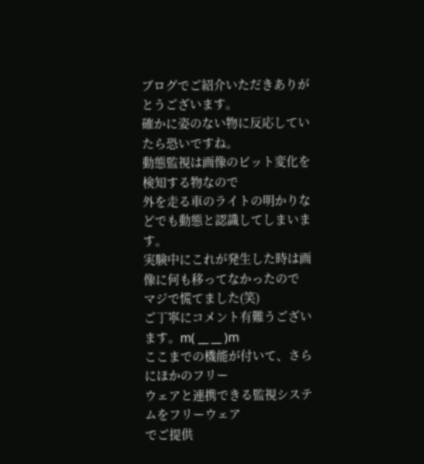ブログでご紹介いただきありがとうございます。
確かに姿のない物に反応していたら恐いですね。
動態監視は画像のビット変化を検知する物なので
外を走る車のライトの明かりなどでも動態と認識してしまいます。
実験中にこれが発生した時は画像に何も移ってなかったので
マジで慌てました(笑)
ご丁寧にコメント有難うございます。m( __ __ )m
ここまでの機能が付いて、さらにほかのフリー
ウェアと連携できる監視システムをフリーウェア
でご提供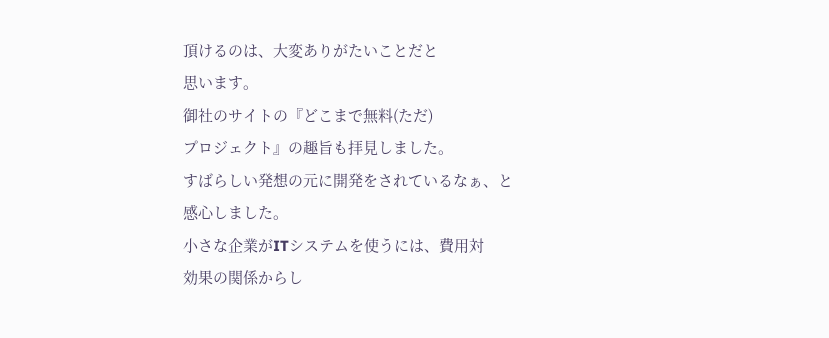頂けるのは、大変ありがたいことだと
思います。
御社のサイトの『どこまで無料(ただ)
プロジェクト』の趣旨も拝見しました。
すばらしい発想の元に開発をされているなぁ、と
感心しました。
小さな企業がITシステムを使うには、費用対
効果の関係からし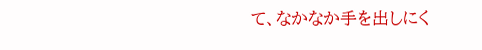て、なかなか手を出しにく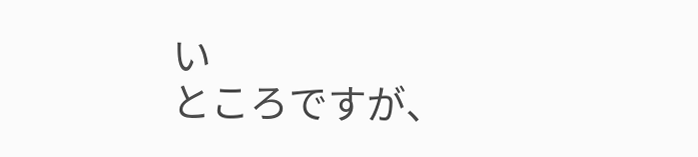い
ところですが、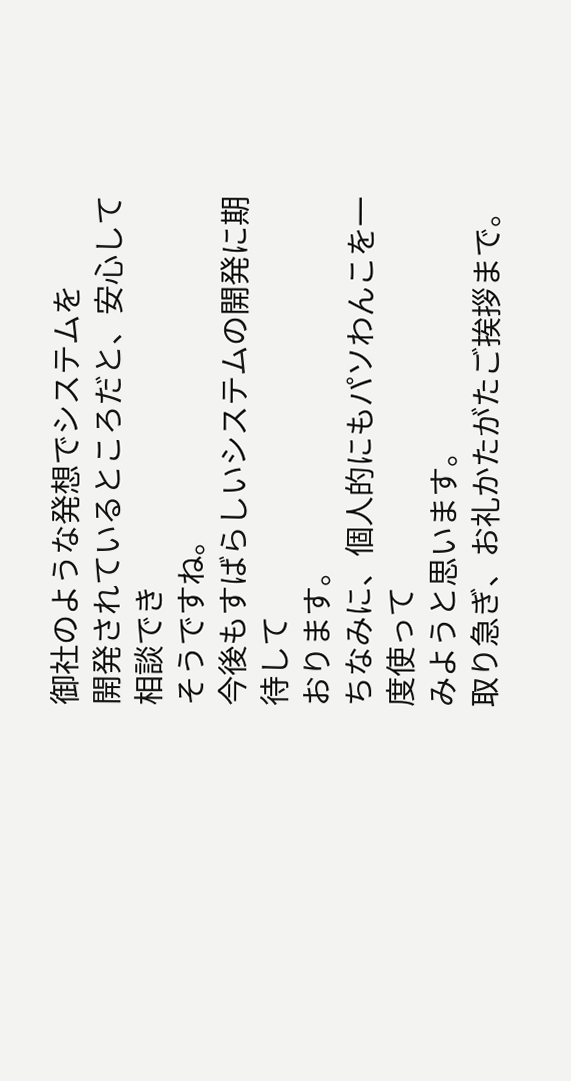御社のような発想でシステムを
開発されているところだと、安心して相談でき
そうですね。
今後もすばらしいシステムの開発に期待して
おります。
ちなみに、個人的にもパソわんこを一度使って
みようと思います。
取り急ぎ、お礼かたがたご挨拶まで。